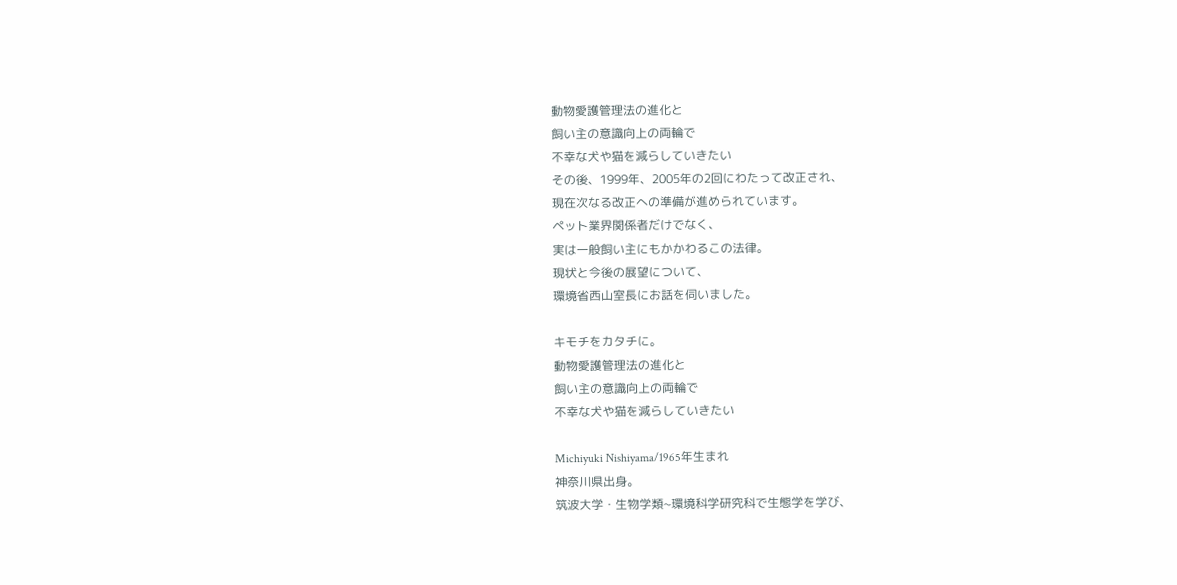動物愛護管理法の進化と
飼い主の意識向上の両輪で
不幸な犬や猫を減らしていきたい
その後、1999年、2005年の2回にわたって改正され、
現在次なる改正への準備が進められています。
ペット業界関係者だけでなく、
実は一般飼い主にもかかわるこの法律。
現状と今後の展望について、
環境省西山室長にお話を伺いました。

キモチをカタチに。
動物愛護管理法の進化と
飼い主の意識向上の両輪で
不幸な犬や猫を減らしていきたい

Michiyuki Nishiyama/1965年生まれ
神奈川県出身。
筑波大学・生物学類~環境科学研究科で生態学を学び、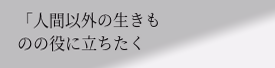「人間以外の生きものの役に立ちたく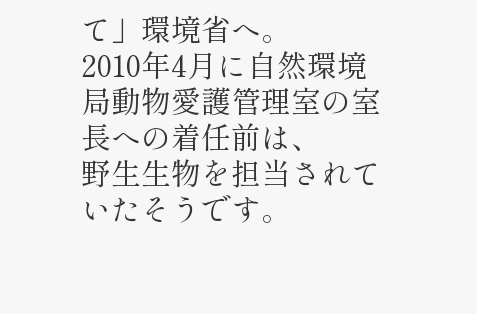て」環境省へ。
2010年4月に自然環境局動物愛護管理室の室長への着任前は、
野生生物を担当されていたそうです。